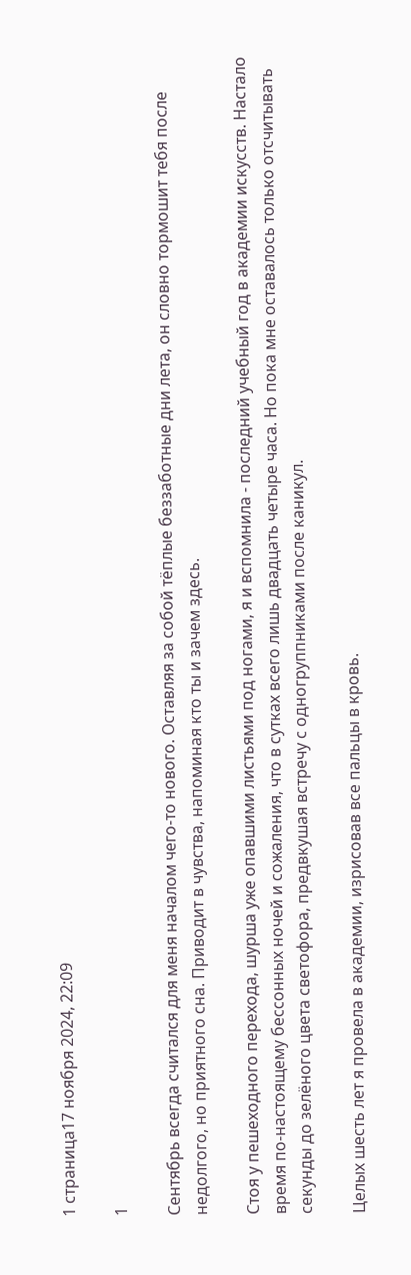1 страница17 ноября 2024, 22:09

1

Сентябрь всегда считался для меня началом чего-то нового. Оставляя за собой тёплые беззаботные дни лета, он словно тормошит тебя после недолгого, но приятного сна. Приводит в чувства, напоминая кто ты и зачем здесь.

Стоя у пешеходного перехода, шурша уже опавшими листьями под ногами, я и вспомнила - последний учебный год в академии искусств. Настало время по-настоящему бессонных ночей и сожаления, что в сутках всего лишь двадцать четыре часа. Но пока мне оставалось только отсчитывать секунды до зелёного цвета светофора, предвкушая встречу с одногруппниками после каникул.

Целых шесть лет я провела в академии, изрисовав все пальцы в кровь.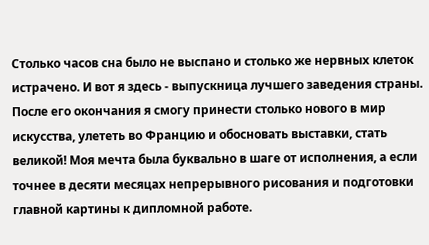Столько часов сна было не выспано и столько же нервных клеток истрачено. И вот я здесь - выпускница лучшего заведения страны. После его окончания я смогу принести столько нового в мир искусства, улететь во Францию и обосновать выставки, стать великой! Моя мечта была буквально в шаге от исполнения, а если точнее в десяти месяцах непрерывного рисования и подготовки главной картины к дипломной работе.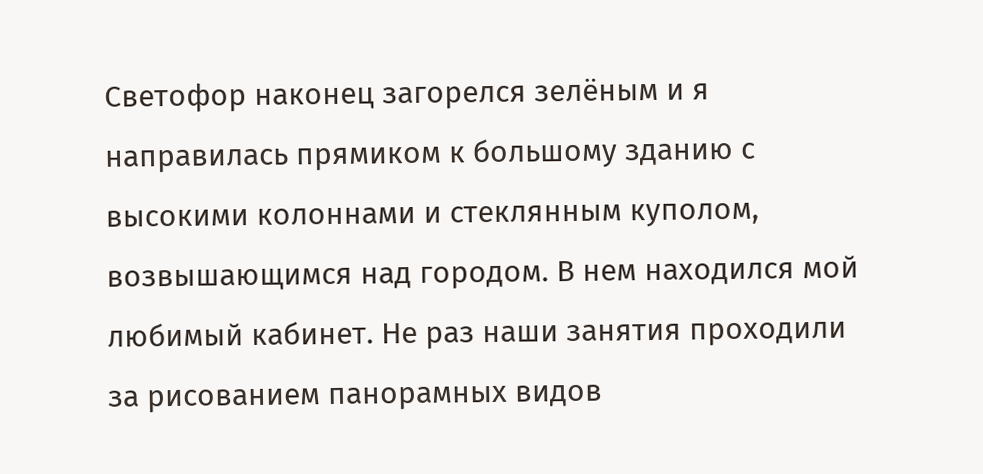Светофор наконец загорелся зелёным и я направилась прямиком к большому зданию с высокими колоннами и стеклянным куполом, возвышающимся над городом. В нем находился мой любимый кабинет. Не раз наши занятия проходили за рисованием панорамных видов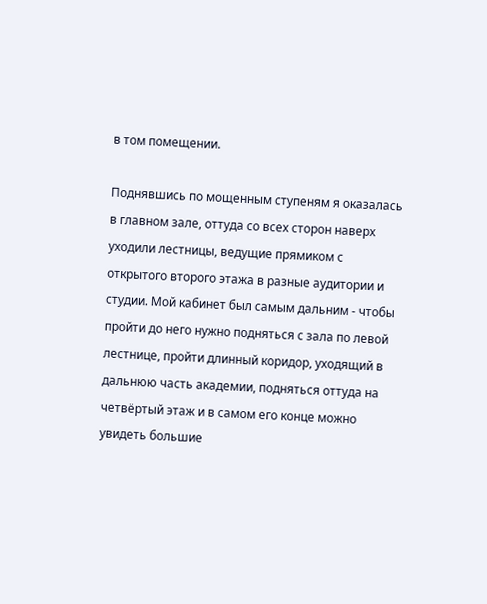в том помещении.

Поднявшись по мощенным ступеням я оказалась в главном зале, оттуда со всех сторон наверх уходили лестницы, ведущие прямиком с открытого второго этажа в разные аудитории и студии. Мой кабинет был самым дальним - чтобы пройти до него нужно подняться с зала по левой лестнице, пройти длинный коридор, уходящий в дальнюю часть академии, подняться оттуда на четвёртый этаж и в самом его конце можно увидеть большие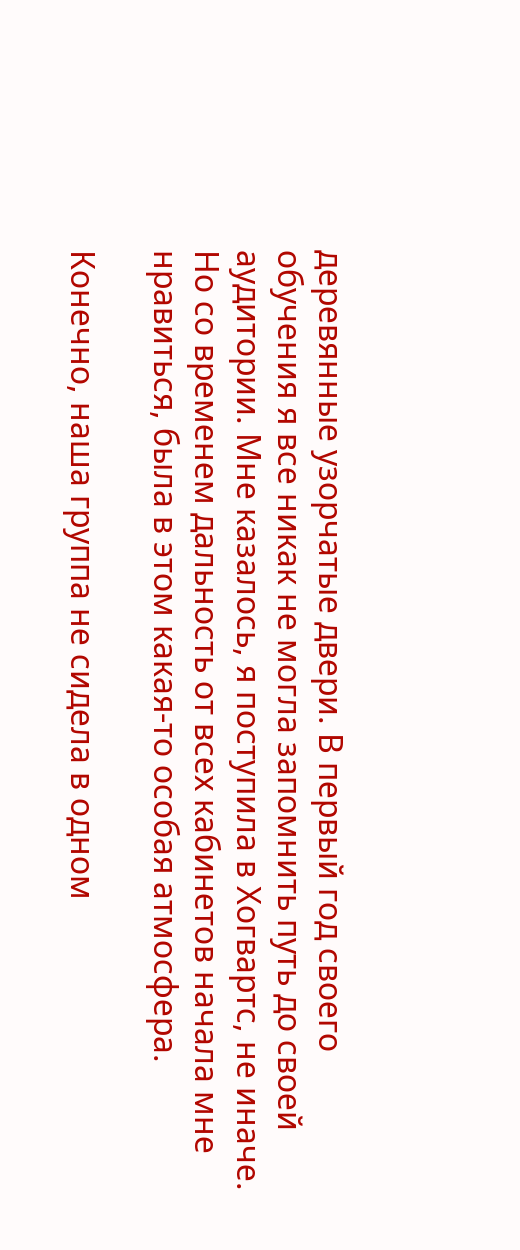деревянные узорчатые двери. В первый год своего обучения я все никак не могла запомнить путь до своей аудитории. Мне казалось, я поступила в Хогвартс, не иначе. Но со временем дальность от всех кабинетов начала мне нравиться, была в этом какая-то особая атмосфера.

Конечно, наша группа не сидела в одном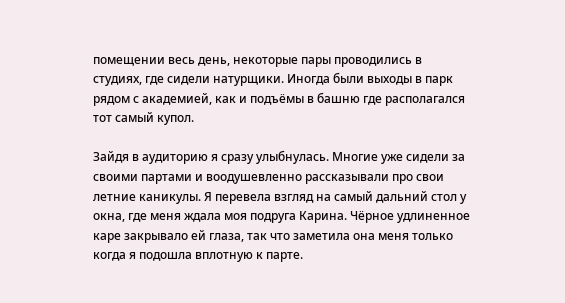помещении весь день, некоторые пары проводились в студиях, где сидели натурщики. Иногда были выходы в парк рядом с академией, как и подъёмы в башню где располагался тот самый купол.

Зайдя в аудиторию я сразу улыбнулась. Многие уже сидели за своими партами и воодушевленно рассказывали про свои летние каникулы. Я перевела взгляд на самый дальний стол у окна, где меня ждала моя подруга Карина. Чёрное удлиненное каре закрывало ей глаза, так что заметила она меня только когда я подошла вплотную к парте.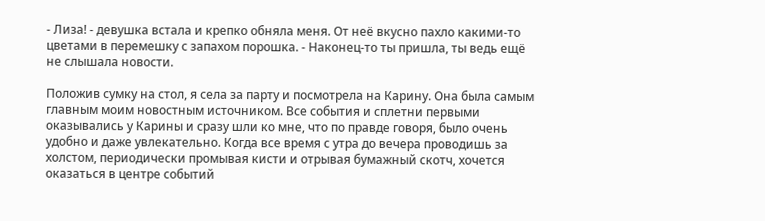- Лиза! - девушка встала и крепко обняла меня. От неё вкусно пахло какими-то цветами в перемешку с запахом порошка. - Наконец-то ты пришла, ты ведь ещё не слышала новости.

Положив сумку на стол, я села за парту и посмотрела на Карину. Она была самым главным моим новостным источником. Все события и сплетни первыми оказывались у Карины и сразу шли ко мне, что по правде говоря, было очень удобно и даже увлекательно. Когда все время с утра до вечера проводишь за холстом, периодически промывая кисти и отрывая бумажный скотч, хочется оказаться в центре событий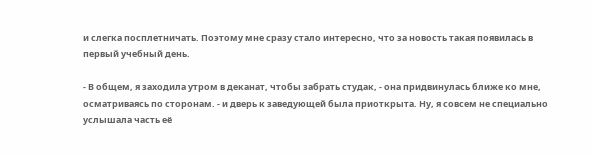и слегка посплетничать. Поэтому мне сразу стало интересно, что за новость такая появилась в первый учебный день.

- В общем, я заходила утром в деканат, чтобы забрать студак, - она придвинулась ближе ко мне, осматриваясь по сторонам. - и дверь к заведующей была приоткрыта. Ну, я совсем не специально услышала часть её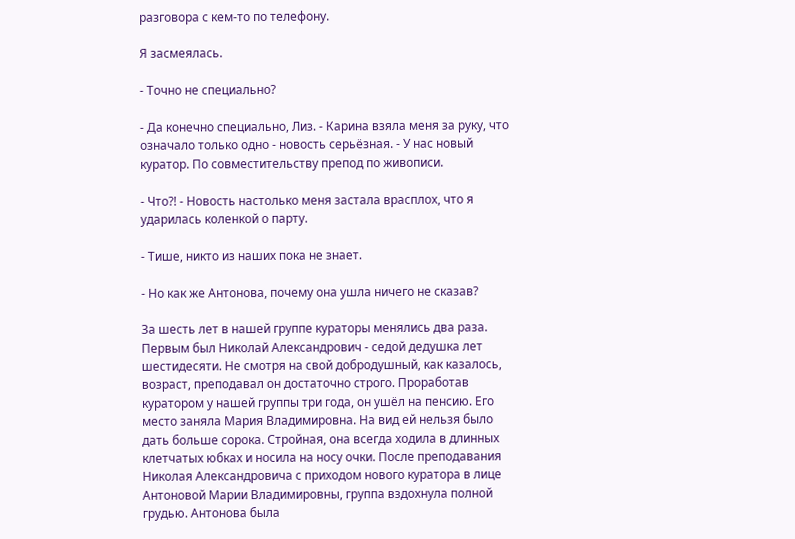разговора с кем-то по телефону.

Я засмеялась.

- Точно не специально?

- Да конечно специально, Лиз. - Карина взяла меня за руку, что означало только одно - новость серьёзная. - У нас новый куратор. По совместительству препод по живописи.

- Что?! - Новость настолько меня застала врасплох, что я ударилась коленкой о парту.

- Тише, никто из наших пока не знает.

- Но как же Антонова, почему она ушла ничего не сказав?

За шесть лет в нашей группе кураторы менялись два раза. Первым был Николай Александрович - седой дедушка лет шестидесяти. Не смотря на свой добродушный, как казалось, возраст, преподавал он достаточно строго. Проработав куратором у нашей группы три года, он ушёл на пенсию. Его место заняла Мария Владимировна. На вид ей нельзя было дать больше сорока. Стройная, она всегда ходила в длинных клетчатых юбках и носила на носу очки. После преподавания Николая Александровича с приходом нового куратора в лице Антоновой Марии Владимировны, группа вздохнула полной грудью. Антонова была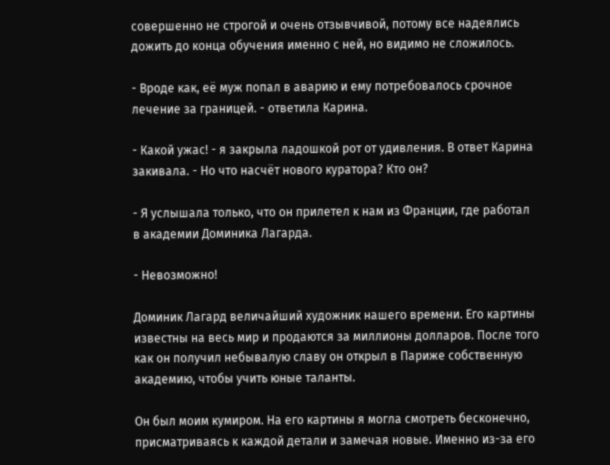совершенно не строгой и очень отзывчивой, потому все надеялись дожить до конца обучения именно с ней, но видимо не сложилось.

- Вроде как, её муж попал в аварию и ему потребовалось срочное лечение за границей. - ответила Карина.

- Какой ужас! - я закрыла ладошкой рот от удивления. В ответ Карина закивала. - Но что насчёт нового куратора? Кто он?

- Я услышала только, что он прилетел к нам из Франции, где работал в академии Доминика Лагарда.

- Невозможно!

Доминик Лагард величайший художник нашего времени. Его картины известны на весь мир и продаются за миллионы долларов. После того как он получил небывалую славу он открыл в Париже собственную академию, чтобы учить юные таланты.

Он был моим кумиром. На его картины я могла смотреть бесконечно, присматриваясь к каждой детали и замечая новые. Именно из-за его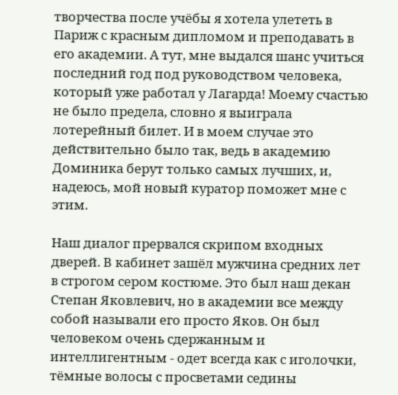творчества после учёбы я хотела улететь в Париж с красным дипломом и преподавать в его академии. А тут, мне выдался шанс учиться последний год под руководством человека, который уже работал у Лагарда! Моему счастью не было предела, словно я выиграла лотерейный билет. И в моем случае это действительно было так, ведь в академию Доминика берут только самых лучших, и, надеюсь, мой новый куратор поможет мне с этим.

Наш диалог прервался скрипом входных дверей. В кабинет зашёл мужчина средних лет в строгом сером костюме. Это был наш декан Степан Яковлевич, но в академии все между собой называли его просто Яков. Он был человеком очень сдержанным и интеллигентным - одет всегда как с иголочки, тёмные волосы с просветами седины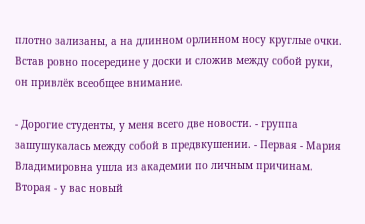плотно зализаны, а на длинном орлинном носу круглые очки. Встав ровно посередине у доски и сложив между собой руки, он привлёк всеобщее внимание.

- Дорогие студенты, у меня всего две новости. - группа зашушукалась между собой в предвкушении. - Первая - Мария Владимировна ушла из академии по личным причинам. Вторая - у вас новый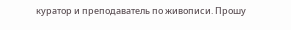куратор и преподаватель по живописи. Прошу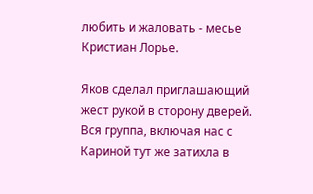любить и жаловать - месье Кристиан Лорье.

Яков сделал приглашающий жест рукой в сторону дверей. Вся группа, включая нас с Кариной тут же затихла в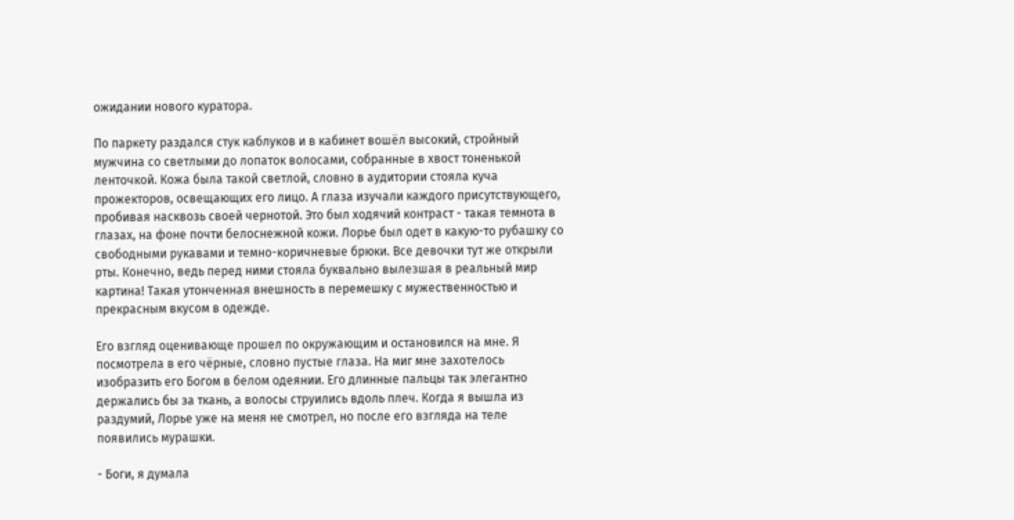ожидании нового куратора.

По паркету раздался стук каблуков и в кабинет вошёл высокий, стройный мужчина со светлыми до лопаток волосами, собранные в хвост тоненькой ленточкой. Кожа была такой светлой, словно в аудитории стояла куча прожекторов, освещающих его лицо. А глаза изучали каждого присутствующего, пробивая насквозь своей чернотой. Это был ходячий контраст - такая темнота в глазах, на фоне почти белоснежной кожи. Лорье был одет в какую-то рубашку со свободными рукавами и темно-коричневые брюки. Все девочки тут же открыли рты. Конечно, ведь перед ними стояла буквально вылезшая в реальный мир картина! Такая утонченная внешность в перемешку с мужественностью и прекрасным вкусом в одежде.

Его взгляд оценивающе прошел по окружающим и остановился на мне. Я посмотрела в его чёрные, словно пустые глаза. На миг мне захотелось изобразить его Богом в белом одеянии. Его длинные пальцы так элегантно держались бы за ткань, а волосы струились вдоль плеч. Когда я вышла из раздумий, Лорье уже на меня не смотрел, но после его взгляда на теле появились мурашки.

- Боги, я думала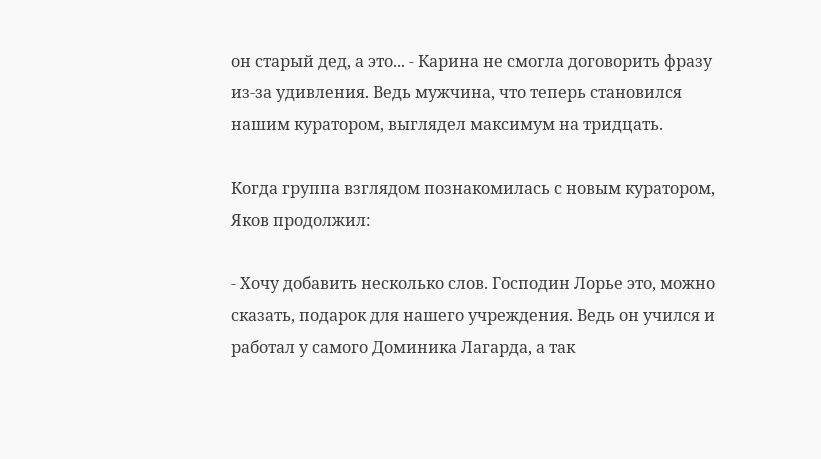он старый дед, а это... - Карина не смогла договорить фразу из-за удивления. Ведь мужчина, что теперь становился нашим куратором, выглядел максимум на тридцать.

Когда группа взглядом познакомилась с новым куратором, Яков продолжил:

- Хочу добавить несколько слов. Господин Лорье это, можно сказать, подарок для нашего учреждения. Ведь он учился и работал у самого Доминика Лагарда, а так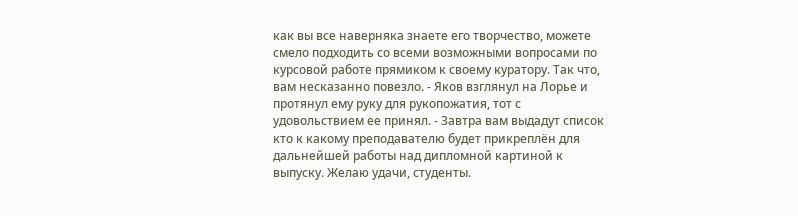как вы все наверняка знаете его творчество, можете смело подходить со всеми возможными вопросами по курсовой работе прямиком к своему куратору. Так что, вам несказанно повезло. - Яков взглянул на Лорье и протянул ему руку для рукопожатия, тот с удовольствием ее принял. - Завтра вам выдадут список кто к какому преподавателю будет прикреплён для дальнейшей работы над дипломной картиной к выпуску. Желаю удачи, студенты.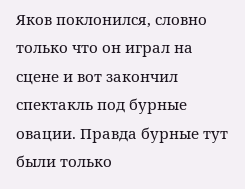Яков поклонился, словно только что он играл на сцене и вот закончил спектакль под бурные овации. Правда бурные тут были только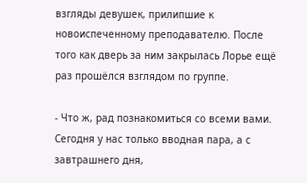взгляды девушек, прилипшие к новоиспеченному преподавателю. После того как дверь за ним закрылась Лорье ещё раз прошёлся взглядом по группе.

- Что ж, рад познакомиться со всеми вами. Сегодня у нас только вводная пара, а с завтрашнего дня,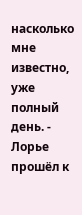насколько мне известно, уже полный день. - Лорье прошёл к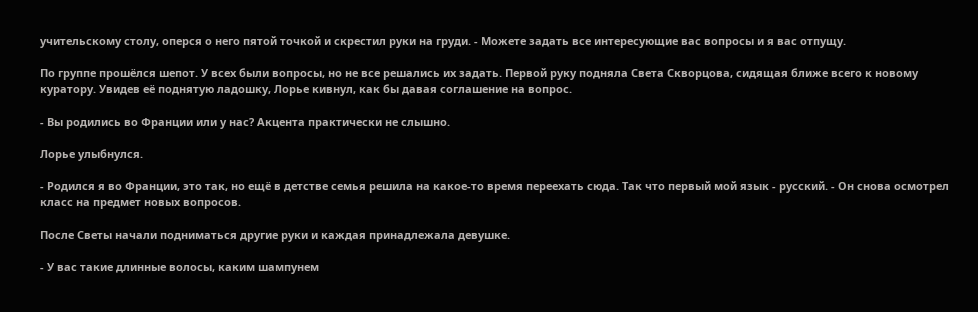учительскому столу, оперся о него пятой точкой и скрестил руки на груди. - Можете задать все интересующие вас вопросы и я вас отпущу.

По группе прошёлся шепот. У всех были вопросы, но не все решались их задать. Первой руку подняла Света Скворцова, сидящая ближе всего к новому куратору. Увидев её поднятую ладошку, Лорье кивнул, как бы давая соглашение на вопрос.

- Вы родились во Франции или у нас? Акцента практически не слышно.

Лорье улыбнулся.

- Родился я во Франции, это так, но ещё в детстве семья решила на какое-то время переехать сюда. Так что первый мой язык - русский. - Он снова осмотрел класс на предмет новых вопросов.

После Светы начали подниматься другие руки и каждая принадлежала девушке.

- У вас такие длинные волосы, каким шампунем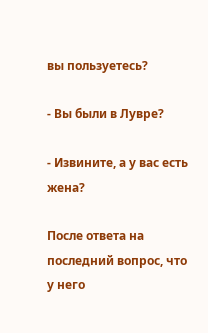вы пользуетесь?

- Вы были в Лувре?

- Извините, а у вас есть жена?

После ответа на последний вопрос, что у него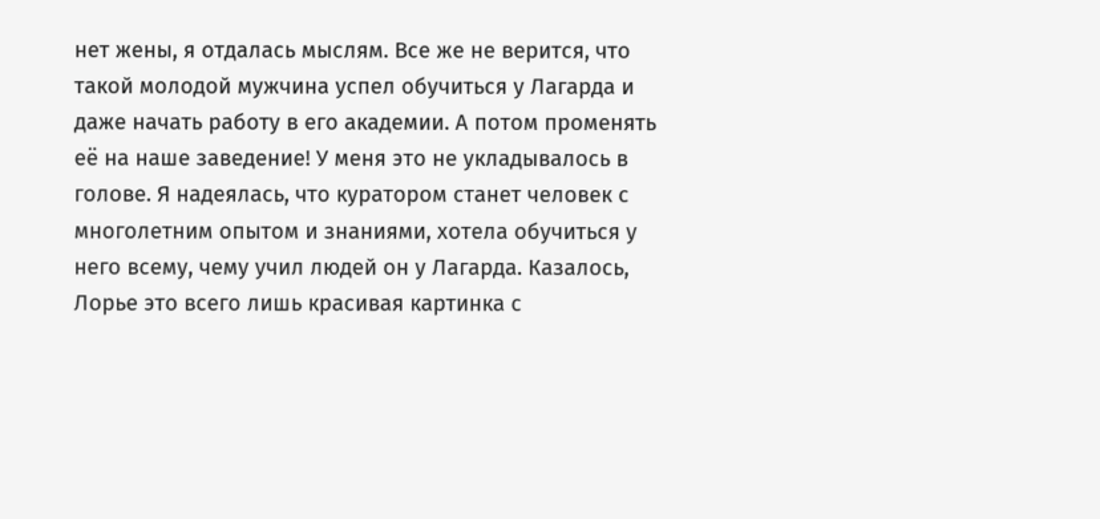нет жены, я отдалась мыслям. Все же не верится, что такой молодой мужчина успел обучиться у Лагарда и даже начать работу в его академии. А потом променять её на наше заведение! У меня это не укладывалось в голове. Я надеялась, что куратором станет человек с многолетним опытом и знаниями, хотела обучиться у него всему, чему учил людей он у Лагарда. Казалось, Лорье это всего лишь красивая картинка с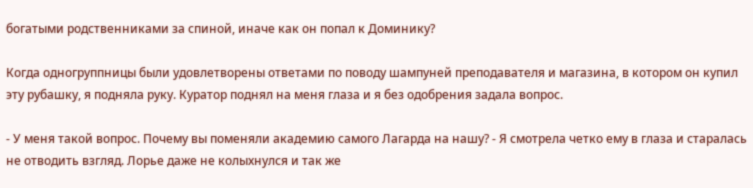богатыми родственниками за спиной, иначе как он попал к Доминику?

Когда одногруппницы были удовлетворены ответами по поводу шампуней преподавателя и магазина, в котором он купил эту рубашку, я подняла руку. Куратор поднял на меня глаза и я без одобрения задала вопрос.

- У меня такой вопрос. Почему вы поменяли академию самого Лагарда на нашу? - Я смотрела четко ему в глаза и старалась не отводить взгляд. Лорье даже не колыхнулся и так же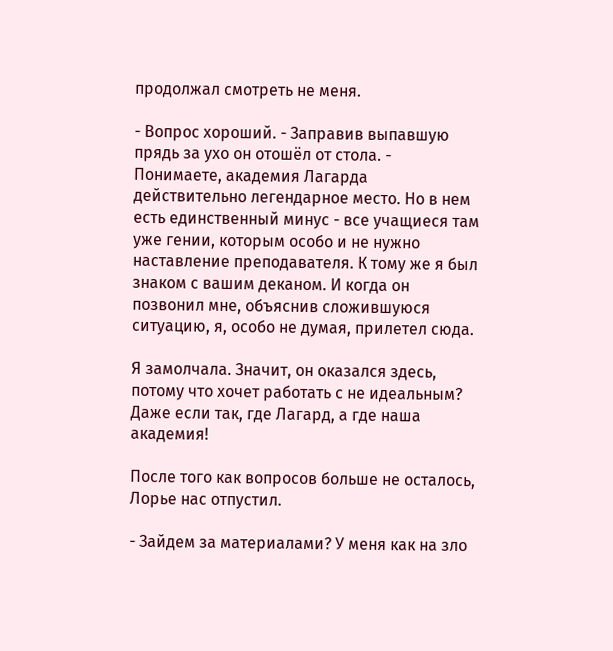продолжал смотреть не меня.

- Вопрос хороший. - Заправив выпавшую прядь за ухо он отошёл от стола. - Понимаете, академия Лагарда действительно легендарное место. Но в нем есть единственный минус - все учащиеся там уже гении, которым особо и не нужно наставление преподавателя. К тому же я был знаком с вашим деканом. И когда он позвонил мне, объяснив сложившуюся ситуацию, я, особо не думая, прилетел сюда.

Я замолчала. Значит, он оказался здесь, потому что хочет работать с не идеальным? Даже если так, где Лагард, а где наша академия!

После того как вопросов больше не осталось, Лорье нас отпустил.

- Зайдем за материалами? У меня как на зло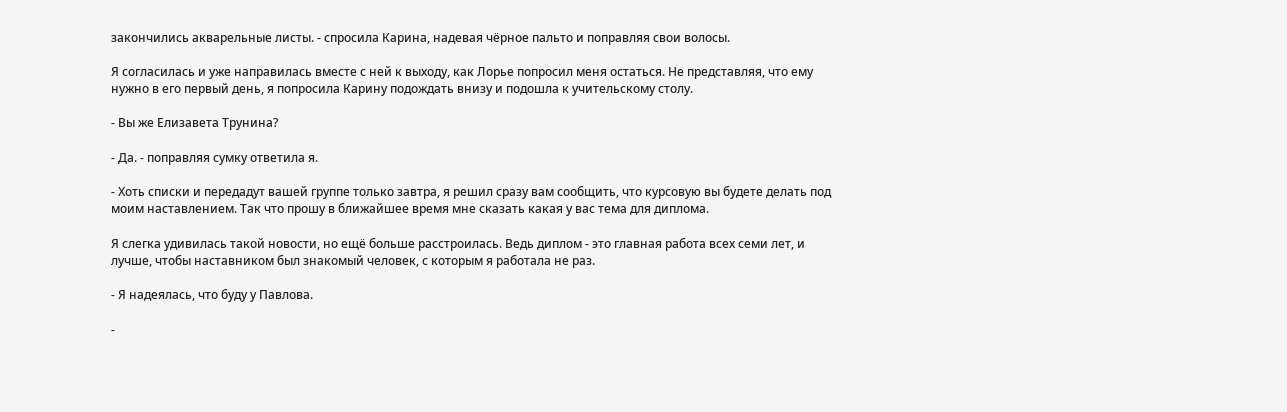закончились акварельные листы. - спросила Карина, надевая чёрное пальто и поправляя свои волосы.

Я согласилась и уже направилась вместе с ней к выходу, как Лорье попросил меня остаться. Не представляя, что ему нужно в его первый день, я попросила Карину подождать внизу и подошла к учительскому столу.

- Вы же Елизавета Трунина?

- Да. - поправляя сумку ответила я.

- Хоть списки и передадут вашей группе только завтра, я решил сразу вам сообщить, что курсовую вы будете делать под моим наставлением. Так что прошу в ближайшее время мне сказать какая у вас тема для диплома.

Я слегка удивилась такой новости, но ещё больше расстроилась. Ведь диплом - это главная работа всех семи лет, и лучше, чтобы наставником был знакомый человек, с которым я работала не раз.

- Я надеялась, что буду у Павлова.

-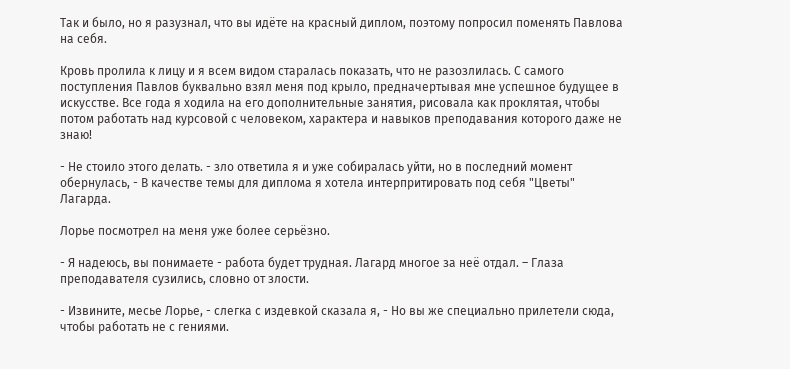Так и было, но я разузнал, что вы идёте на красный диплом, поэтому попросил поменять Павлова на себя.

Кровь пролила к лицу и я всем видом старалась показать, что не разозлилась. С самого поступления Павлов буквально взял меня под крыло, предначертывая мне успешное будущее в искусстве. Все года я ходила на его дополнительные занятия, рисовала как проклятая, чтобы потом работать над курсовой с человеком, характера и навыков преподавания которого даже не знаю!

- Не стоило этого делать. - зло ответила я и уже собиралась уйти, но в последний момент обернулась, - В качестве темы для диплома я хотела интерпритировать под себя "Цветы" Лагарда.

Лорье посмотрел на меня уже более серьёзно.

- Я надеюсь, вы понимаете - работа будет трудная. Лагард многое за неё отдал. – Глаза преподавателя сузились, словно от злости.

- Извините, месье Лорье, - слегка с издевкой сказала я, - Но вы же специально прилетели сюда, чтобы работать не с гениями.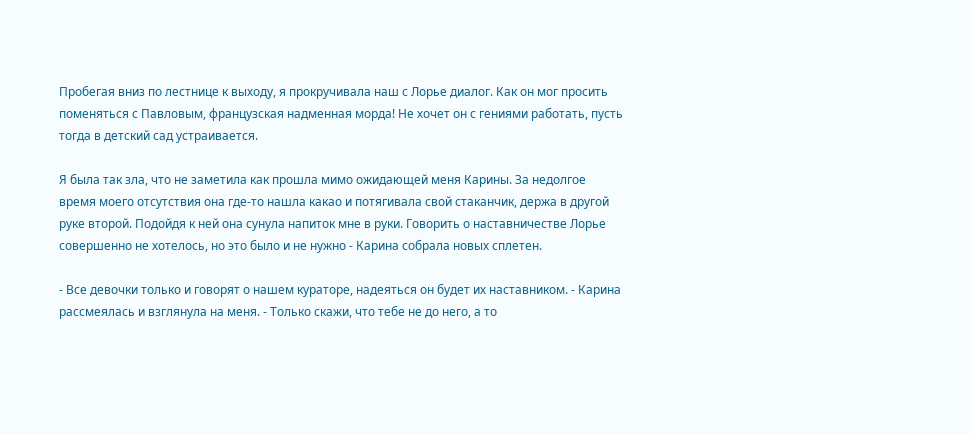Пробегая вниз по лестнице к выходу, я прокручивала наш с Лорье диалог. Как он мог просить поменяться с Павловым, французская надменная морда! Не хочет он с гениями работать, пусть тогда в детский сад устраивается.

Я была так зла, что не заметила как прошла мимо ожидающей меня Карины. За недолгое время моего отсутствия она где-то нашла какао и потягивала свой стаканчик, держа в другой руке второй. Подойдя к ней она сунула напиток мне в руки. Говорить о наставничестве Лорье совершенно не хотелось, но это было и не нужно - Карина собрала новых сплетен.

- Все девочки только и говорят о нашем кураторе, надеяться он будет их наставником. - Карина рассмеялась и взглянула на меня. - Только скажи, что тебе не до него, а то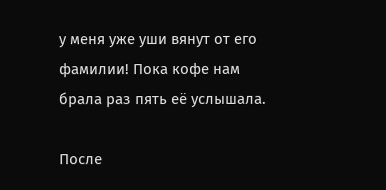у меня уже уши вянут от его фамилии! Пока кофе нам брала раз пять её услышала.

После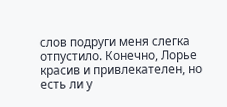слов подруги меня слегка отпустило. Конечно, Лорье красив и привлекателен, но есть ли у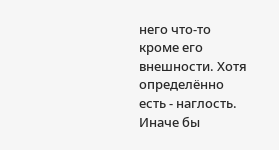него что-то кроме его внешности. Хотя определённо есть - наглость. Иначе бы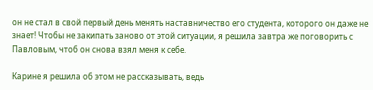он не стал в свой первый день менять наставничество его студента, которого он даже не знает! Чтобы не закипать заново от этой ситуации, я решила завтра же поговорить с Павловым, чтоб он снова взял меня к себе.

Карине я решила об этом не рассказывать, ведь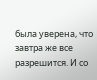была уверена, что завтра же все разрешится. И со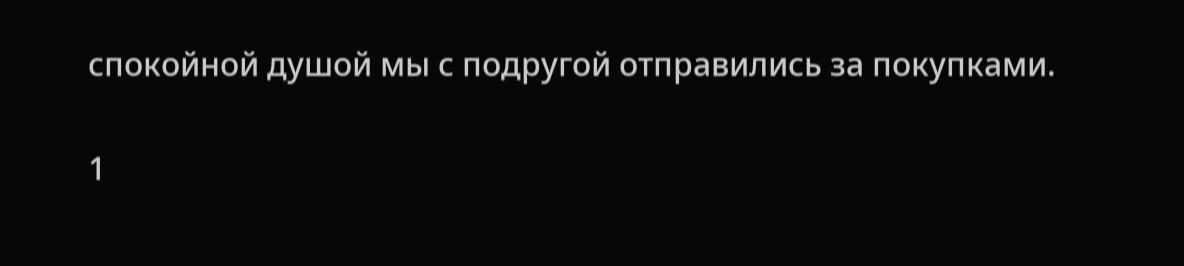спокойной душой мы с подругой отправились за покупками.

1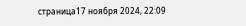страница17 ноября 2024, 22:09